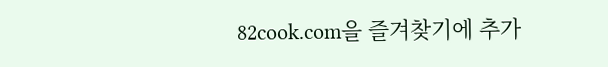82cook.com을 즐겨찾기에 추가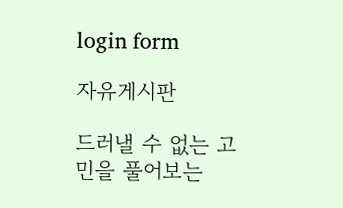login form

자유게시판

드러낼 수 없는 고민을 풀어보는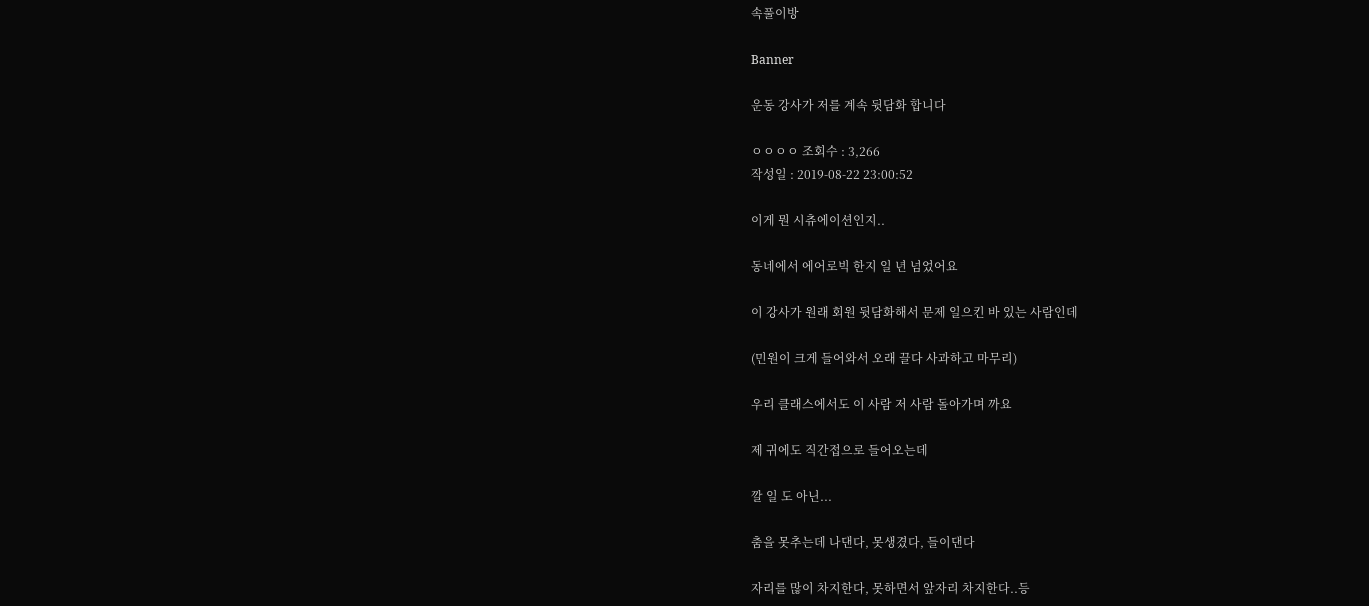속풀이방

Banner

운동 강사가 저를 계속 뒷담화 합니다

ㅇㅇㅇㅇ 조회수 : 3,266
작성일 : 2019-08-22 23:00:52

이게 뭔 시츄에이션인지..

동네에서 에어로빅 한지 일 년 넘었어요

이 강사가 원래 회원 뒷담화해서 문제 일으킨 바 있는 사람인데

(민원이 크게 들어와서 오래 끌다 사과하고 마무리)

우리 클래스에서도 이 사람 저 사람 돌아가며 까요

제 귀에도 직간접으로 들어오는데

깔 일 도 아닌...

춤을 못추는데 나댄다, 못생겼다, 들이댄다

자리를 많이 차지한다, 못하면서 앞자리 차지한다..등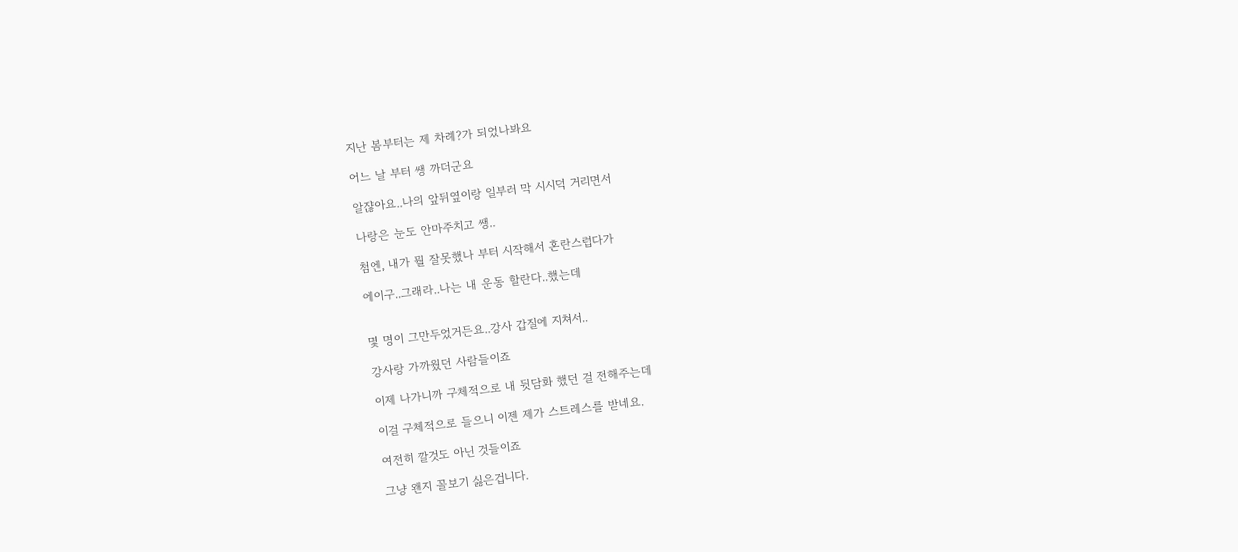지난 봄부터는 제 차례?가 되었나봐요

어느 날 부터 쌩 까더군요

알쟎아요..나의 앞뒤옆이랑 일부러 막 시시덕 거리면서

나랑은 눈도 안마주치고 쌩..

첨엔, 내가 뭘 잘못했나 부터 시작해서 혼란스럽다가

에이구..그래라..나는 내 운동 할란다..했는데


몇 명이 그만두었거든요..강사 갑질에 지쳐서..

강사랑 가까웠던 사람들이죠

이제 나가니까 구체적으로 내 뒷담화 했던 걸 전해주는데

이걸 구체적으로 들으니 이젠 제가 스트레스를 받네요.

여전히 깔것도 아닌 것들이죠

그냥 왠지 꼴보기 싫은겁니다.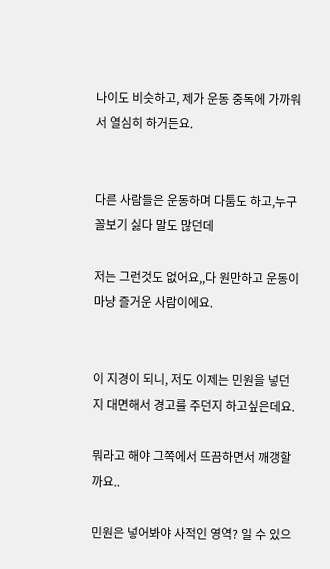나이도 비슷하고, 제가 운동 중독에 가까워서 열심히 하거든요.


다른 사람들은 운동하며 다툼도 하고,누구 꼴보기 싫다 말도 많던데

저는 그런것도 없어요,,다 원만하고 운동이 마냥 즐거운 사람이에요.


이 지경이 되니, 저도 이제는 민원을 넣던지 대면해서 경고를 주던지 하고싶은데요.

뭐라고 해야 그쪽에서 뜨끔하면서 깨갱할까요..

민원은 넣어봐야 사적인 영역? 일 수 있으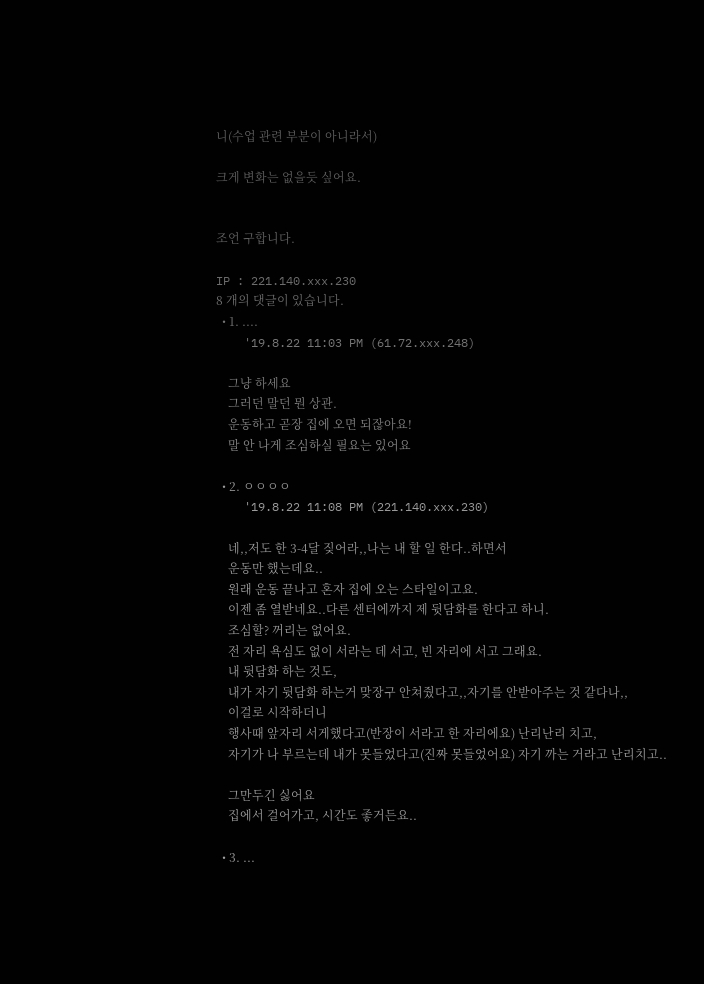니(수업 관련 부분이 아니라서)

크게 변화는 없을듯 싶어요.


조언 구합니다.

IP : 221.140.xxx.230
8 개의 댓글이 있습니다.
  • 1. ....
    '19.8.22 11:03 PM (61.72.xxx.248)

    그냥 하세요
    그러던 말던 뭔 상관.
    운동하고 곧장 집에 오면 되잖아요!
    말 안 나게 조심하실 필요는 있어요

  • 2. ㅇㅇㅇㅇ
    '19.8.22 11:08 PM (221.140.xxx.230)

    네,,저도 한 3-4달 짖어라,,나는 내 할 일 한다..하면서
    운동만 했는데요..
    원래 운동 끝나고 혼자 집에 오는 스타일이고요.
    이젠 좀 열받네요..다른 센터에까지 제 뒷담화를 한다고 하니.
    조심할? 꺼리는 없어요.
    전 자리 욕심도 없이 서라는 데 서고, 빈 자리에 서고 그래요.
    내 뒷담화 하는 것도,
    내가 자기 뒷담화 하는거 맞장구 안쳐줬다고,,자기를 안받아주는 것 같다나,,
    이걸로 시작하더니
    행사때 앞자리 서게했다고(반장이 서라고 한 자리에요) 난리난리 치고,
    자기가 나 부르는데 내가 못들었다고(진짜 못들었어요) 자기 까는 거라고 난리치고..

    그만두긴 싫어요
    집에서 걸어가고, 시간도 좋거든요..

  • 3. ...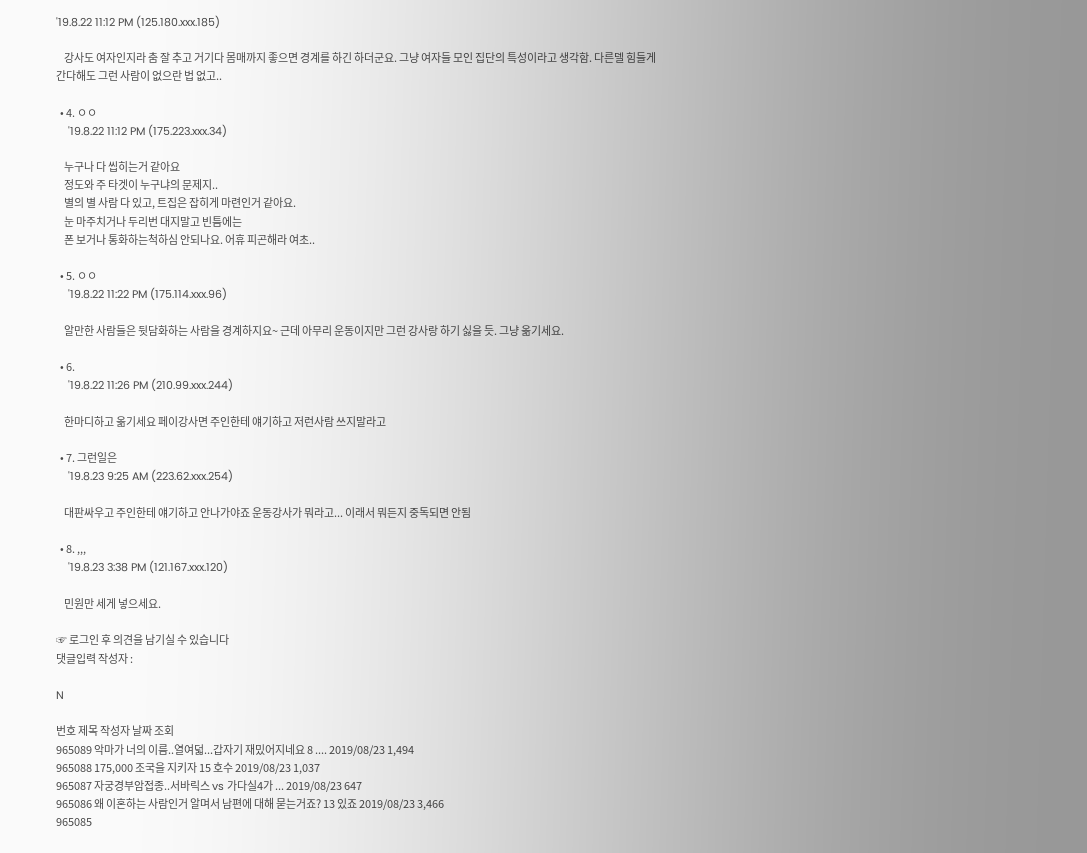'19.8.22 11:12 PM (125.180.xxx.185)

    강사도 여자인지라 춤 잘 추고 거기다 몸매까지 좋으면 경계를 하긴 하더군요. 그냥 여자들 모인 집단의 특성이라고 생각함. 다른델 힘들게 간다해도 그런 사람이 없으란 법 없고..

  • 4. ㅇㅇ
    '19.8.22 11:12 PM (175.223.xxx.34)

    누구나 다 씹히는거 같아요
    정도와 주 타겟이 누구냐의 문제지..
    별의 별 사람 다 있고, 트집은 잡히게 마련인거 같아요.
    눈 마주치거나 두리번 대지말고 빈틈에는
    폰 보거나 통화하는척하심 안되나요. 어휴 피곤해라 여초..

  • 5. ㅇㅇ
    '19.8.22 11:22 PM (175.114.xxx.96)

    알만한 사람들은 뒷담화하는 사람을 경계하지요~ 근데 아무리 운동이지만 그런 강사랑 하기 싫을 듯. 그냥 옮기세요.

  • 6.
    '19.8.22 11:26 PM (210.99.xxx.244)

    한마디하고 옮기세요 페이강사면 주인한테 얘기하고 저런사람 쓰지말라고

  • 7. 그런일은
    '19.8.23 9:25 AM (223.62.xxx.254)

    대판싸우고 주인한테 얘기하고 안나가야죠 운동강사가 뭐라고... 이래서 뭐든지 중독되면 안됨

  • 8. ,,,
    '19.8.23 3:38 PM (121.167.xxx.120)

    민원만 세게 넣으세요.

☞ 로그인 후 의견을 남기실 수 있습니다
댓글입력 작성자 :

N

번호 제목 작성자 날짜 조회
965089 악마가 너의 이름..열여덟...갑자기 재밌어지네요 8 .... 2019/08/23 1,494
965088 175,000 조국을 지키자 15 호수 2019/08/23 1,037
965087 자궁경부암접종..서바릭스 vs 가다실4가 ... 2019/08/23 647
965086 왜 이혼하는 사람인거 알며서 남편에 대해 묻는거죠? 13 있죠 2019/08/23 3,466
965085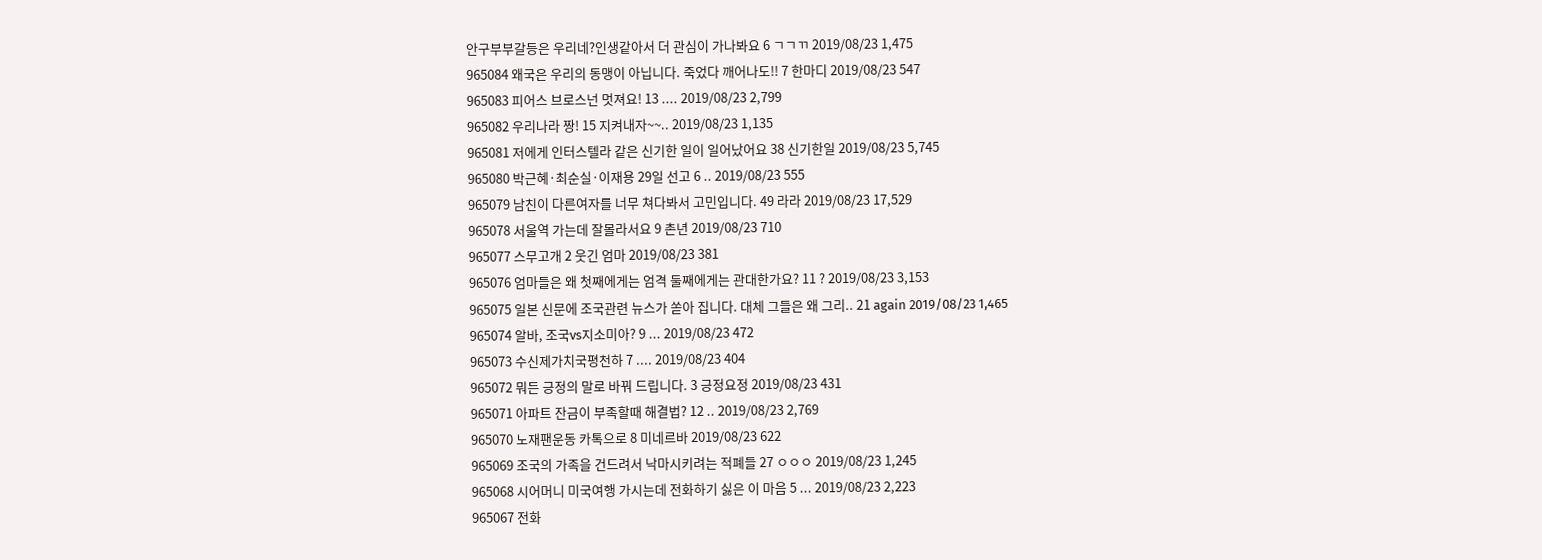안구부부갈등은 우리네?인생같아서 더 관심이 가나봐요 6 ㄱㄱㄲ 2019/08/23 1,475
965084 왜국은 우리의 동맹이 아닙니다. 죽었다 깨어나도!! 7 한마디 2019/08/23 547
965083 피어스 브로스넌 멋져요! 13 .... 2019/08/23 2,799
965082 우리나라 짱! 15 지켜내자~~.. 2019/08/23 1,135
965081 저에게 인터스텔라 같은 신기한 일이 일어났어요 38 신기한일 2019/08/23 5,745
965080 박근혜·최순실·이재용 29일 선고 6 .. 2019/08/23 555
965079 남친이 다른여자를 너무 쳐다봐서 고민입니다. 49 라라 2019/08/23 17,529
965078 서울역 가는데 잘몰라서요 9 촌년 2019/08/23 710
965077 스무고개 2 웃긴 엄마 2019/08/23 381
965076 엄마들은 왜 첫째에게는 엄격 둘째에게는 관대한가요? 11 ? 2019/08/23 3,153
965075 일본 신문에 조국관련 뉴스가 쏟아 집니다. 대체 그들은 왜 그리.. 21 again 2019/08/23 1,465
965074 알바, 조국vs지소미아? 9 ... 2019/08/23 472
965073 수신제가치국평천하 7 .... 2019/08/23 404
965072 뭐든 긍정의 말로 바꿔 드립니다. 3 긍정요정 2019/08/23 431
965071 아파트 잔금이 부족할때 해결법? 12 .. 2019/08/23 2,769
965070 노재팬운동 카톡으로 8 미네르바 2019/08/23 622
965069 조국의 가족을 건드려서 낙마시키려는 적폐들 27 ㅇㅇㅇ 2019/08/23 1,245
965068 시어머니 미국여행 가시는데 전화하기 싫은 이 마음 5 ... 2019/08/23 2,223
965067 전화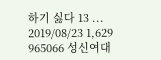하기 싫다 13 ... 2019/08/23 1,629
965066 성신여대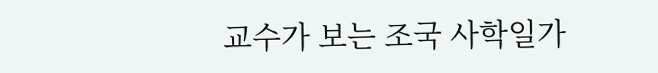교수가 보는 조국 사학일가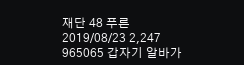재단 48 푸른 2019/08/23 2,247
965065 갑자기 알바가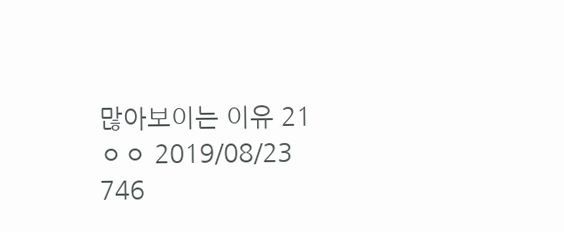많아보이는 이유 21 ㅇㅇ 2019/08/23 746